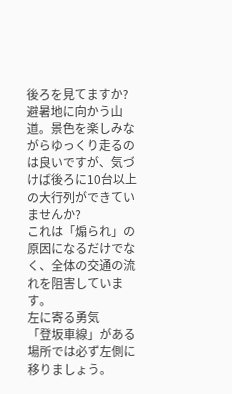後ろを見てますか?
避暑地に向かう山道。景色を楽しみながらゆっくり走るのは良いですが、気づけば後ろに10台以上の大行列ができていませんか?
これは「煽られ」の原因になるだけでなく、全体の交通の流れを阻害しています。
左に寄る勇気
「登坂車線」がある場所では必ず左側に移りましょう。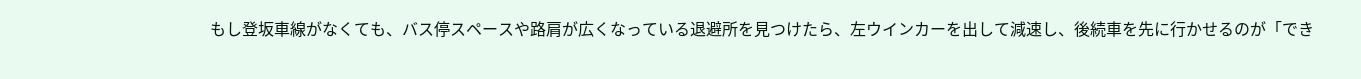もし登坂車線がなくても、バス停スペースや路肩が広くなっている退避所を見つけたら、左ウインカーを出して減速し、後続車を先に行かせるのが「でき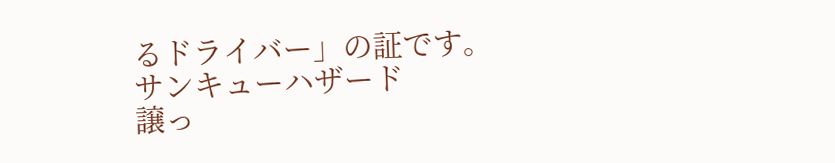るドライバー」の証です。
サンキューハザード
譲っ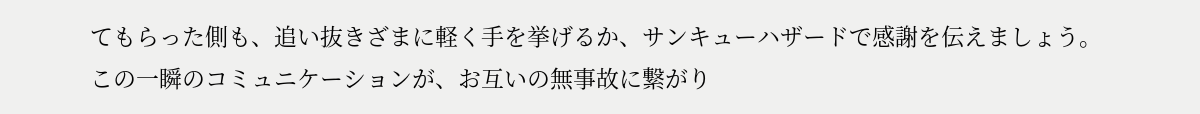てもらった側も、追い抜きざまに軽く手を挙げるか、サンキューハザードで感謝を伝えましょう。
この一瞬のコミュニケーションが、お互いの無事故に繋がり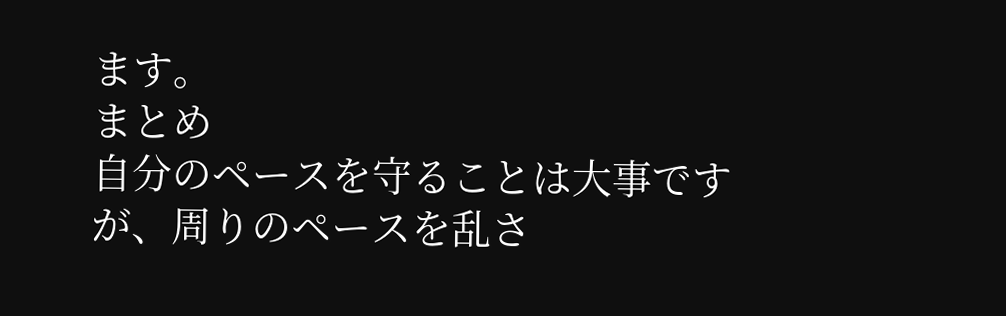ます。
まとめ
自分のペースを守ることは大事ですが、周りのペースを乱さ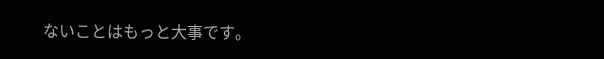ないことはもっと大事です。